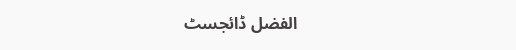الفضل ڈائجسٹ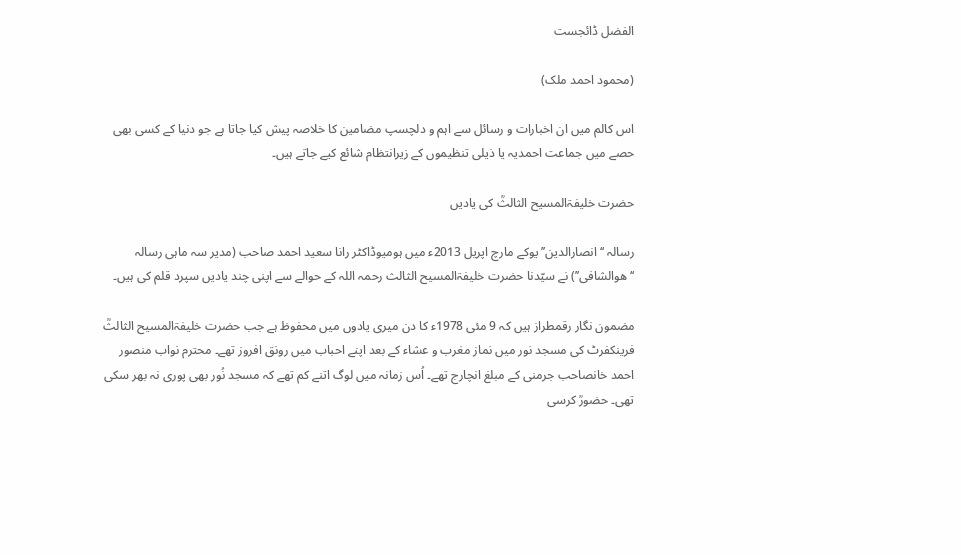الفضل ڈائجست

(محمود احمد ملک)

اس کالم میں ان اخبارات و رسائل سے اہم و دلچسپ مضامین کا خلاصہ پیش کیا جاتا ہے جو دنیا کے کسی بھی حصے میں جماعت احمدیہ یا ذیلی تنظیموں کے زیرانتظام شائع کیے جاتے ہیں۔

حضرت خلیفۃالمسیح الثالثؒ کی یادیں

رسالہ ‘‘انصارالدین’’یوکے مارچ اپریل 2013ء میں ہومیوڈاکٹر رانا سعید احمد صاحب (مدیر سہ ماہی رسالہ ‘‘ھوالشافی’’) نے سیّدنا حضرت خلیفۃالمسیح الثالث رحمہ اللہ کے حوالے سے اپنی چند یادیں سپرد قلم کی ہیں۔

مضمون نگار رقمطراز ہیں کہ 9 مئی 1978ء کا دن میری یادوں میں محفوظ ہے جب حضرت خلیفۃالمسیح الثالثؒ فرینکفرٹ کی مسجد نور میں نماز مغرب و عشاء کے بعد اپنے احباب میں رونق افروز تھے۔ محترم نواب منصور احمد خانصاحب جرمنی کے مبلغ انچارج تھے۔ اُس زمانہ میں لوگ اتنے کم تھے کہ مسجد نُور بھی پوری نہ بھر سکی تھی۔ حضورؒ کرسی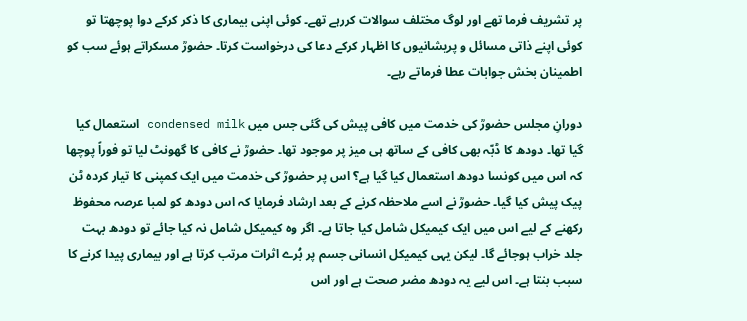پر تشریف فرما تھے اور لوگ مختلف سوالات کررہے تھے۔ کوئی اپنی بیماری کا ذکر کرکے دوا پوچھتا تو کوئی اپنے ذاتی مسائل و پریشانیوں کا اظہار کرکے دعا کی درخواست کرتا۔ حضورؒ مسکراتے ہوئے سب کو اطمینان بخش جوابات عطا فرماتے رہے۔

دورانِ مجلس حضورؒ کی خدمت میں کافی پیش کی گئی جس میں condensed milk استعمال کیا گیا تھا۔ دودھ کا ڈبّہ بھی کافی کے ساتھ ہی میز پر موجود تھا۔ حضورؒ نے کافی کا گھونٹ لیا تو فوراً پوچھا کہ اس میں کونسا دودھ استعمال کیا گیا ہے؟ اس پر حضورؒ کی خدمت میں ایک کمپنی کا تیار کردہ ٹن پیک پیش کیا گیا۔ حضورؒ نے اسے ملاحظہ کرنے کے بعد ارشاد فرمایا کہ اس دودھ کو لمبا عرصہ محفوظ رکھنے کے لیے اس میں ایک کیمیکل شامل کیا جاتا ہے۔ اگر وہ کیمیکل شامل نہ کیا جائے تو دودھ بہت جلد خراب ہوجائے گا۔ لیکن یہی کیمیکل انسانی جسم پر بُرے اثرات مرتب کرتا ہے اور بیماری پیدا کرنے کا سبب بنتا ہے۔ اس لیے یہ دودھ مضر صحت ہے اور اس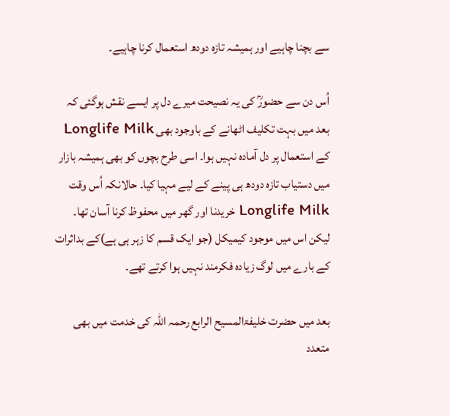سے بچنا چاہیے اور ہمیشہ تازہ دودھ استعمال کرنا چاہیے۔

اُس دن سے حضورؒ کی یہ نصیحت میرے دل پر ایسے نقش ہوگئی کہ بعد میں بہت تکلیف اٹھانے کے باوجود بھی Longlife Milk کے استعمال پر دل آمادہ نہیں ہوا۔ اسی طرح بچوں کو بھی ہمیشہ بازار میں دستیاب تازہ دودھ ہی پینے کے لیے مہیا کیا۔ حالانکہ اُس وقت Longlife Milk خریدنا اور گھر میں محفوظ کرنا آسان تھا۔ لیکن اس میں موجود کیمیکل (جو ایک قسم کا زہر ہی ہے)کے بداثرات کے بارے میں لوگ زیادہ فکرمند نہیں ہوا کرتے تھے۔

بعد میں حضرت خلیفۃالمسیح الرابع رحمہ اللہ کی خدمت میں بھی متعدد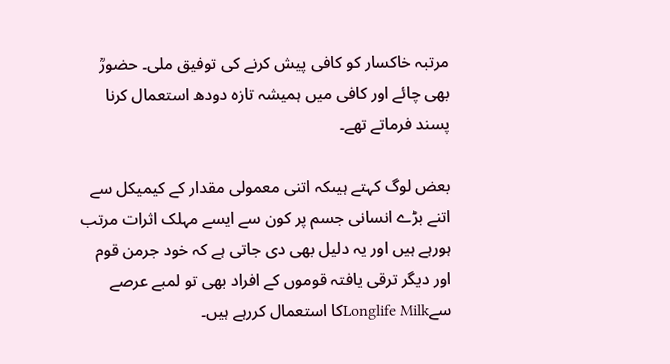مرتبہ خاکسار کو کافی پیش کرنے کی توفیق ملی۔ حضورؒ بھی چائے اور کافی میں ہمیشہ تازہ دودھ استعمال کرنا پسند فرماتے تھے۔

بعض لوگ کہتے ہیںکہ اتنی معمولی مقدار کے کیمیکل سے اتنے بڑے انسانی جسم پر کون سے ایسے مہلک اثرات مرتب ہورہے ہیں اور یہ دلیل بھی دی جاتی ہے کہ خود جرمن قوم اور دیگر ترقی یافتہ قوموں کے افراد بھی تو لمبے عرصے سےLonglife Milkکا استعمال کررہے ہیں۔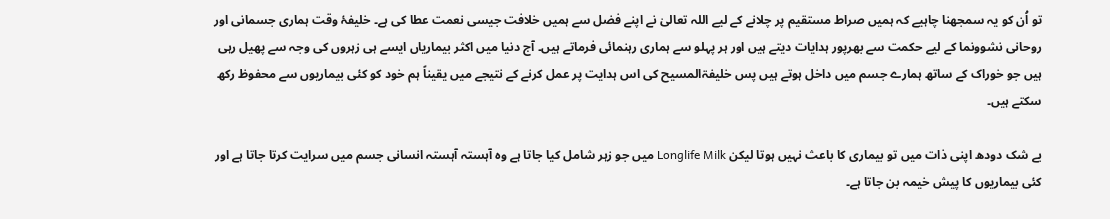تو اُن کو یہ سمجھنا چاہیے کہ ہمیں صراط مستقیم پر چلانے کے لیے اللہ تعالیٰ نے اپنے فضل سے ہمیں خلافت جیسی نعمت عطا کی ہے۔ خلیفۂ وقت ہماری جسمانی اور روحانی نشوونما کے لیے حکمت سے بھرپور ہدایات دیتے ہیں اور ہر پہلو سے ہماری رہنمائی فرماتے ہیں۔ آج دنیا میں اکثر بیماریاں ایسے ہی زہروں کی وجہ سے پھیل رہی ہیں جو خوراک کے ساتھ ہمارے جسم میں داخل ہوتے ہیں پس خلیفۃالمسیح کی اس ہدایت پر عمل کرنے کے نتیجے میں یقیناً ہم خود کو کئی بیماریوں سے محفوظ رکھ سکتے ہیں۔

بے شک دودھ اپنی ذات میں تو بیماری کا باعث نہیں ہوتا لیکن Longlife Milk میں جو زہر شامل کیا جاتا ہے وہ آہستہ آہستہ انسانی جسم میں سرایت کرتا جاتا ہے اور کئی بیماریوں کا پیش خیمہ بن جاتا ہے۔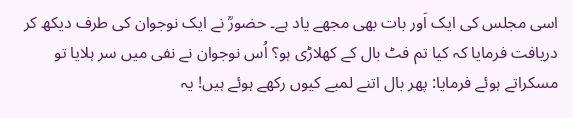اسی مجلس کی ایک اَور بات بھی مجھے یاد ہے۔ حضورؒ نے ایک نوجوان کی طرف دیکھ کر دریافت فرمایا کہ کیا تم فٹ بال کے کھلاڑی ہو؟ اُس نوجوان نے نفی میں سر ہلایا تو مسکراتے ہوئے فرمایا: پھر بال اتنے لمبے کیوں رکھے ہوئے ہیں! یہ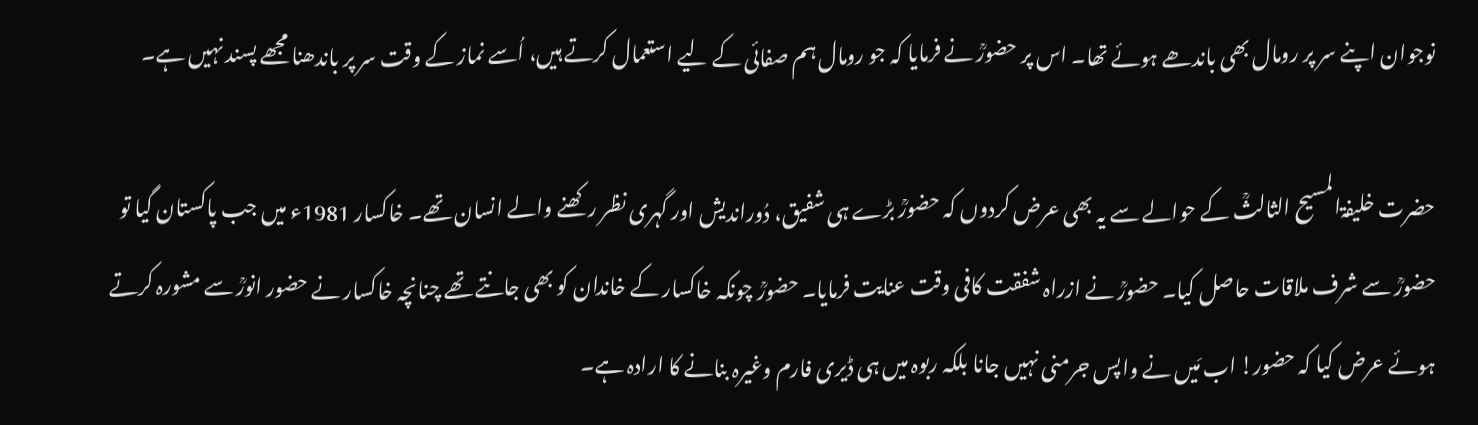نوجوان اپنے سر پر رومال بھی باندھے ہوئے تھا۔ اس پر حضورؒ نے فرمایا کہ جو رومال ہم صفائی کے لیے استعمال کرتے ہیں، اُسے نماز کے وقت سر پر باندھنا مجھے پسند نہیں ہے۔

حضرت خلیفۃالمسیح الثالثؒ کے حوالے سے یہ بھی عرض کردوں کہ حضورؒ بڑے ہی شفیق، دُوراندیش اور گہری نظر رکھنے والے انسان تھے۔ خاکسار 1981ء میں جب پاکستان گیا تو حضورؒ سے شرف ملاقات حاصل کیا۔ حضورؒ نے ازراہ شفقت کافی وقت عنایت فرمایا۔ حضورؒ چونکہ خاکسار کے خاندان کو بھی جانتے تھے چنانچہ خاکسار نے حضور انورؒ سے مشورہ کرتے ہوئے عرض کیا کہ حضور! اب مَیں نے واپس جرمنی نہیں جانا بلکہ ربوہ میں ہی ڈیری فارم وغیرہ بنانے کا ارادہ ہے۔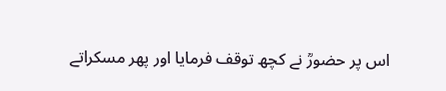اس پر حضورؒ نے کچھ توقف فرمایا اور پھر مسکراتے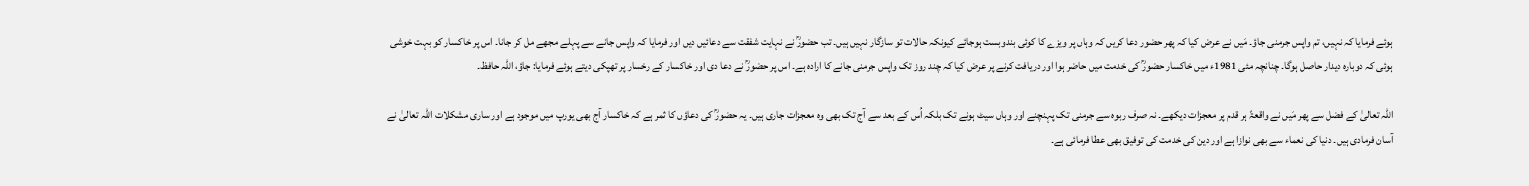ہوئے فرمایا کہ نہیں، تم واپس جرمنی جاؤ۔ مَیں نے عرض کیا کہ پھر حضور دعا کریں کہ وہاں پر ویزے کا کوئی بندوبست ہوجائے کیونکہ حالات تو سازگار نہیں ہیں۔ تب حضورؒ نے نہایت شفقت سے دعائیں دیں اور فرمایا کہ واپس جانے سے پہلے مجھے مل کر جانا۔ اس پر خاکسار کو بہت خوشی ہوئی کہ دوبارہ دیدار حاصل ہوگا۔ چنانچہ مئی 1981ء میں خاکسار حضورؒ کی خدمت میں حاضر ہوا اور دریافت کرنے پر عرض کیا کہ چند روز تک واپس جرمنی جانے کا ارادہ ہے۔ اس پر حضورؒ نے دعا دی اور خاکسار کے رخسار پر تھپکی دیتے ہوئے فرمایا: جاؤ، اللہ حافظ۔

اللہ تعالیٰ کے فضل سے پھر مَیں نے واقعۃً ہر قدم پر معجزات دیکھے۔ نہ صرف ربوہ سے جرمنی تک پہنچنے اور وہاں سیٹ ہونے تک بلکہ اُس کے بعد سے آج تک بھی وہ معجزات جاری ہیں۔ یہ حضورؒ کی دعاؤں کا ثمر ہے کہ خاکسار آج بھی یورپ میں موجود ہے اور ساری مشکلات اللہ تعالیٰ نے آسان فرمادی ہیں۔ دنیا کی نعماء سے بھی نوازا ہے اور دین کی خدمت کی توفیق بھی عطا فرمائی ہے۔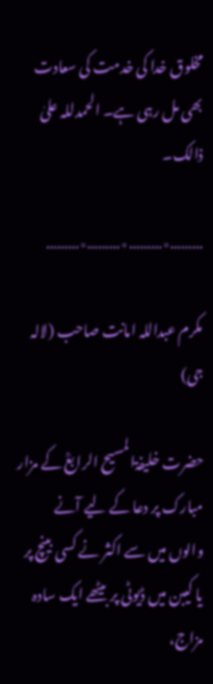مخلوق خدا کی خدمت کی سعادت بھی مل رہی ہے۔ الحمدللہ علیٰ ذالک۔

………٭………٭………٭………

مکرم عبداللہ امانت صاحب (لالہ جی)

حضرت خلیفۃالمسیح الرابعؒ کے مزار مبارک پر دعا کے لیے آنے والوں میں سے اکثر نے کسی بینچ پر یا کیبن میں ڈیوٹی پر بیٹھے ایک سادہ مزاج،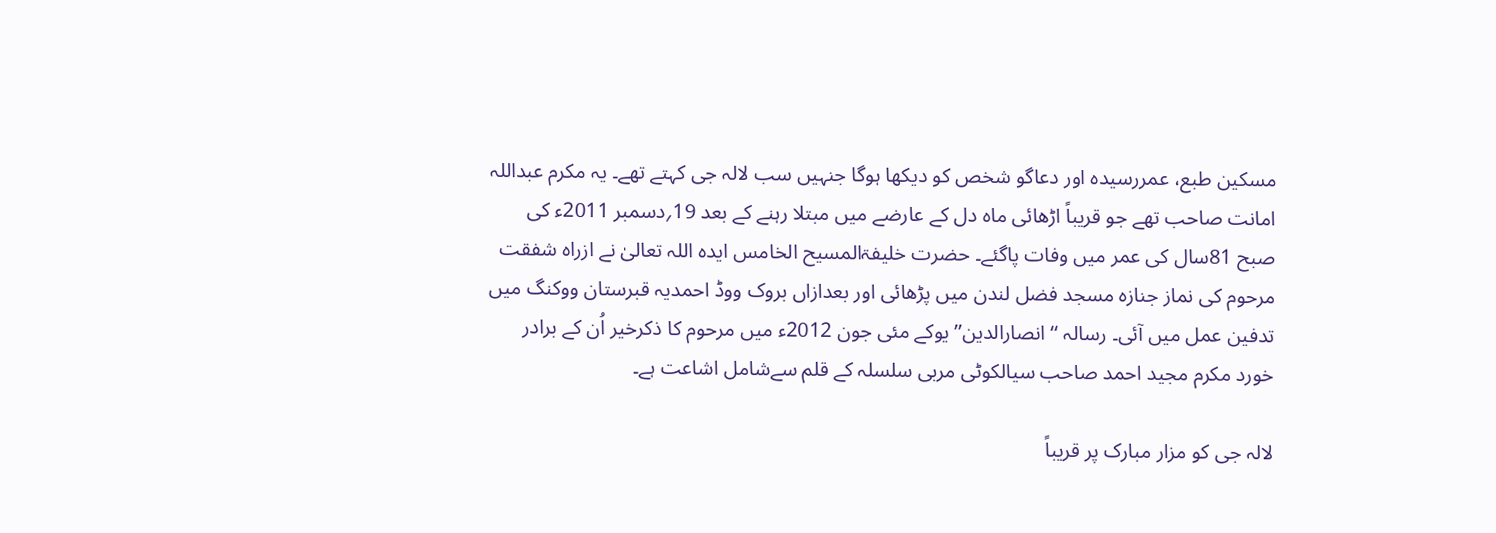مسکین طبع، عمررسیدہ اور دعاگو شخص کو دیکھا ہوگا جنہیں سب لالہ جی کہتے تھے۔ یہ مکرم عبداللہ امانت صاحب تھے جو قریباً اڑھائی ماہ دل کے عارضے میں مبتلا رہنے کے بعد 19؍دسمبر 2011ء کی صبح 81سال کی عمر میں وفات پاگئے۔ حضرت خلیفۃالمسیح الخامس ایدہ اللہ تعالیٰ نے ازراہ شفقت مرحوم کی نماز جنازہ مسجد فضل لندن میں پڑھائی اور بعدازاں بروک ووڈ احمدیہ قبرستان ووکنگ میں تدفین عمل میں آئی۔ رسالہ ‘‘انصارالدین’’ یوکے مئی جون 2012ء میں مرحوم کا ذکرخیر اُن کے برادر خورد مکرم مجید احمد صاحب سیالکوٹی مربی سلسلہ کے قلم سےشامل اشاعت ہے۔

لالہ جی کو مزار مبارک پر قریباً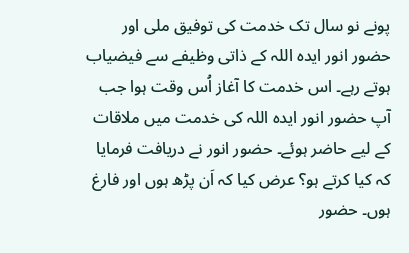پونے نو سال تک خدمت کی توفیق ملی اور حضور انور ایدہ اللہ کے ذاتی وظیفے سے فیضیاب ہوتے رہے۔ اس خدمت کا آغاز اُس وقت ہوا جب آپ حضور انور ایدہ اللہ کی خدمت میں ملاقات کے لیے حاضر ہوئے۔ حضور انور نے دریافت فرمایا کہ کیا کرتے ہو؟ عرض کیا کہ اَن پڑھ ہوں اور فارغ ہوں۔ حضور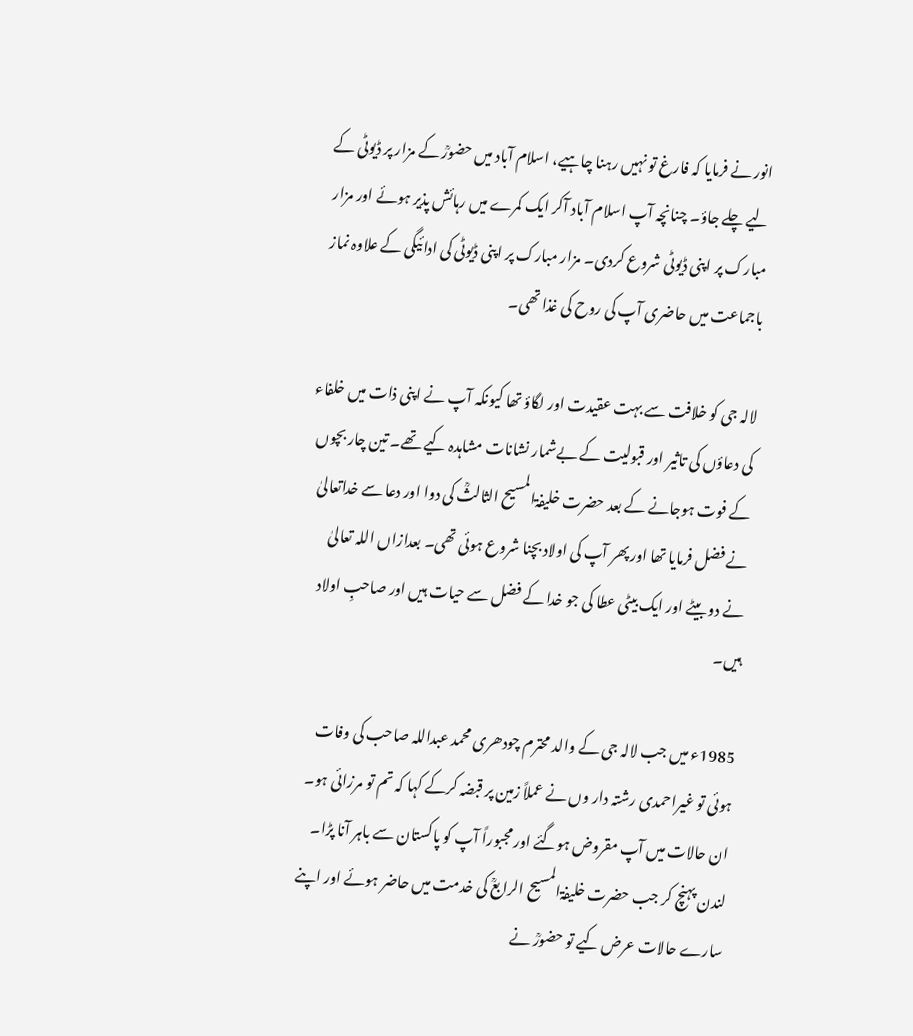انور نے فرمایا کہ فارغ تو نہیں رہنا چاہیے، اسلام آباد میں حضورؒ کے مزار پر ڈیوٹی کے لیے چلے جاؤ۔ چنانچہ آپ اسلام آباد آکر ایک کمرے میں رہائش پذیر ہوئے اور مزار مبارک پر اپنی ڈیوٹی شروع کردی۔ مزار مبارک پر اپنی ڈیوٹی کی ادائیگی کے علاوہ نماز باجماعت میں حاضری آپ کی روح کی غذا تھی۔

لالہ جی کو خلافت سے بہت عقیدت اور لگاؤ تھا کیونکہ آپ نے اپنی ذات میں خلفاء کی دعاؤں کی تاثیر اور قبولیت کے بےشمار نشانات مشاہدہ کیے تھے۔ تین چار بچوں کے فوت ہوجانے کے بعد حضرت خلیفۃالمسیح الثالثؒ کی دوا اور دعا سے خداتعالیٰ نے فضل فرمایا تھا اور پھر آپ کی اولاد بچنا شروع ہوئی تھی۔ بعدازاں اللہ تعالیٰ نے دو بیٹے اور ایک بیٹی عطا کی جو خدا کے فضل سے حیات ہیں اور صاحبِ اولاد ہیں۔

1985ء میں جب لالہ جی کے والد محترم چودھری محمد عبداللہ صاحب کی وفات ہوئی تو غیراحمدی رشتہ دار وں نے عملاً زمین پر قبضہ کرکے کہا کہ تم تو مرزائی ہو۔ ان حالات میں آپ مقروض ہوگئے اور مجبوراً آپ کو پاکستان سے باہر آنا پڑا۔ لندن پہنچ کر جب حضرت خلیفۃالمسیح الرابعؒ کی خدمت میں حاضر ہوئے اور اپنے سارے حالات عرض کیے تو حضورؒ نے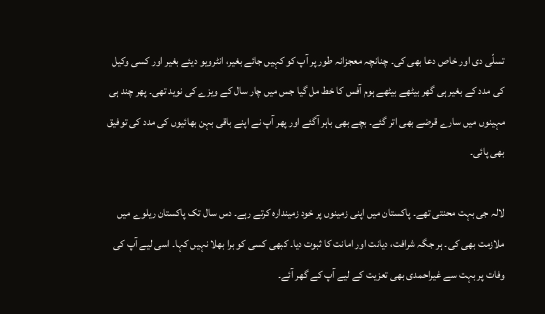تسلّی دی اور خاص دعا بھی کی۔ چنانچہ معجزانہ طور پر آپ کو کہیں جائے بغیر، انٹرویو دیئے بغیر اور کسی وکیل کی مدد کے بغیر ہی گھر بیٹھے بیٹھے ہوم آفس کا خط مل گیا جس میں چار سال کے ویزے کی نوید تھی۔ پھر چند ہی مہینوں میں سارے قرضے بھی اتر گئے۔ بچے بھی باہر آگئے اور پھر آپ نے اپنے باقی بہن بھائیوں کی مدد کی توفیق بھی پائی۔

لالہ جی بہت محنتی تھے۔ پاکستان میں اپنی زمینوں پر خود زمیندارہ کرتے رہے۔ دس سال تک پاکستان ریلوے میں ملازمت بھی کی۔ ہر جگہ شرافت، دیانت اور امانت کا ثبوت دیا۔ کبھی کسی کو برا بھلا نہیں کہا۔ اسی لیے آپ کی وفات پر بہت سے غیراحمدی بھی تعزیت کے لیے آپ کے گھر آئے۔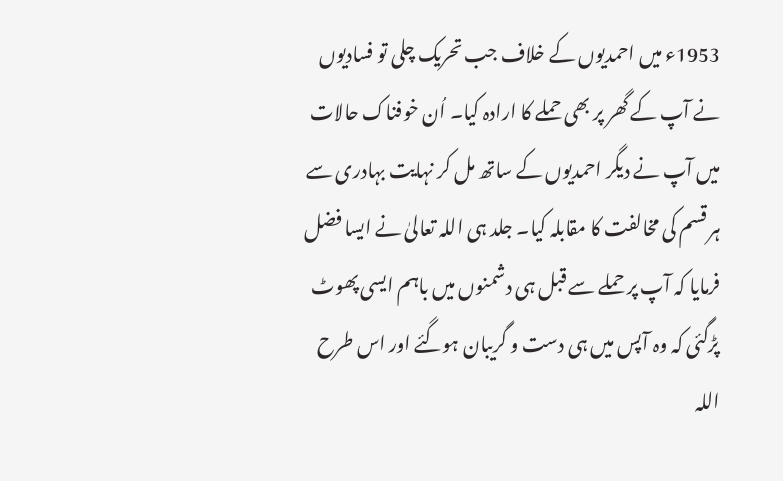1953ء میں احمدیوں کے خلاف جب تحریک چلی تو فسادیوں نے آپ کے گھر پر بھی حملے کا ارادہ کیا۔ اُن خوفناک حالات میں آپ نے دیگر احمدیوں کے ساتھ مل کر نہایت بہادری سے ہر قسم کی مخالفت کا مقابلہ کیا۔ جلد ہی اللہ تعالیٰ نے ایسا فضل فرمایا کہ آپ پر حملے سے قبل ہی دشمنوں میں باہم ایسی پھوٹ پڑگئی کہ وہ آپس میں ہی دست و گریبان ہوگئے اور اس طرح اللہ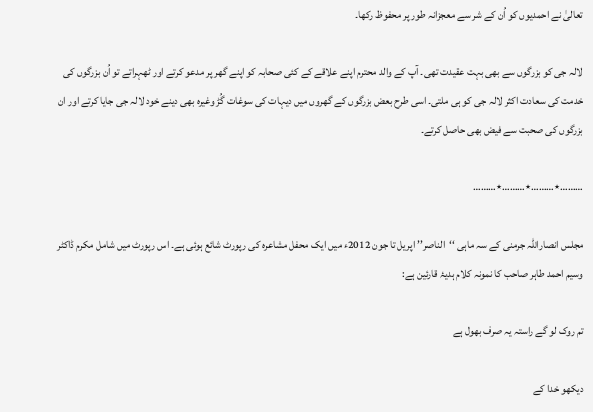تعالیٰ نے احمدیوں کو اُن کے شر سے معجزانہ طور پر محفوظ رکھا۔

لالہ جی کو بزرگوں سے بھی بہت عقیدت تھی۔ آپ کے والد محترم اپنے علاقے کے کئی صحابہ کو اپنے گھر پر مدعو کرتے اور ٹھہراتے تو اُن بزرگوں کی خدمت کی سعادت اکثر لالہ جی کو ہی ملتی۔ اسی طرح بعض بزرگوں کے گھروں میں دیہات کی سوغات گُڑ وغیرہ بھی دینے خود لالہ جی جایا کرتے اور ان بزرگوں کی صحبت سے فیض بھی حاصل کرتے۔

………٭………٭………٭………

مجلس انصاراللہ جرمنی کے سہ ماہی ‘‘الناصر’’ اپریل تا جون 2012ء میں ایک محفل مشاعرہ کی رپورٹ شائع ہوئی ہے۔ اس رپورٹ میں شامل مکرم ڈاکٹر وسیم احمد طاہر صاحب کا نمونہ کلام ہدیۂ قارئین ہے:

تم روک لو گے راستہ یہ صرف بھول ہے

دیکھو خدا کے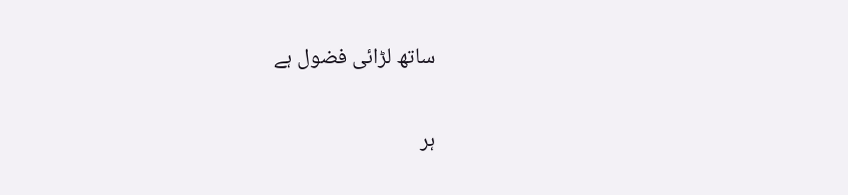ساتھ لڑائی فضول ہے

ہر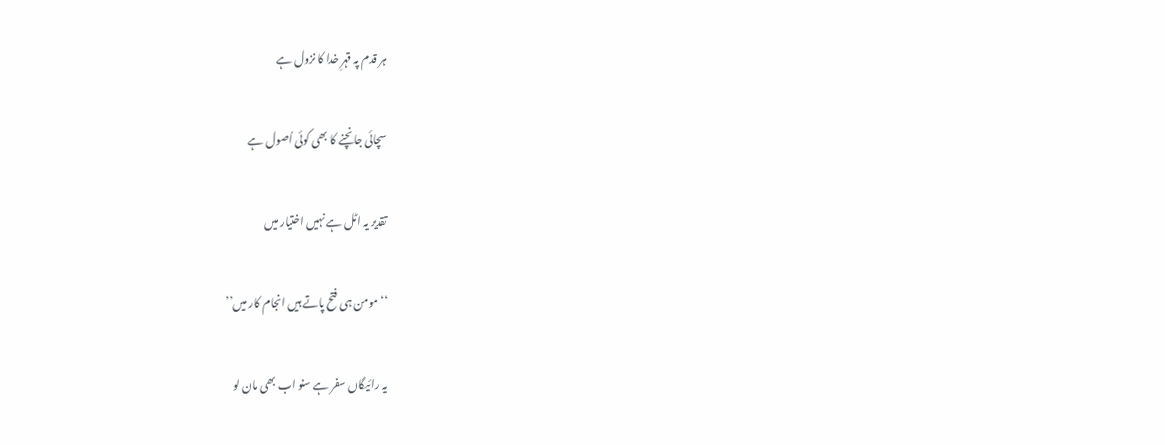ہر قدم پہ قہرِ خدا کا نزول ہے

سچائی جانچنے کا بھی کوئی اُصول ہے

تقدیر یہ اٹل ہے نہیں اختیار میں

‘‘مومن ہی فتح پاتے ہیں انجام کار میں’’

یہ رائیگاں سفر ہے سنو اب بھی مان لو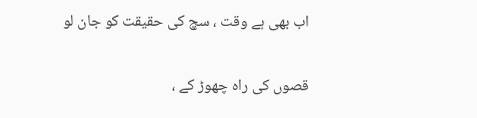اب بھی ہے وقت ، سچ کی حقیقت کو جان لو

قصوں کی راہ چھوڑ کے ،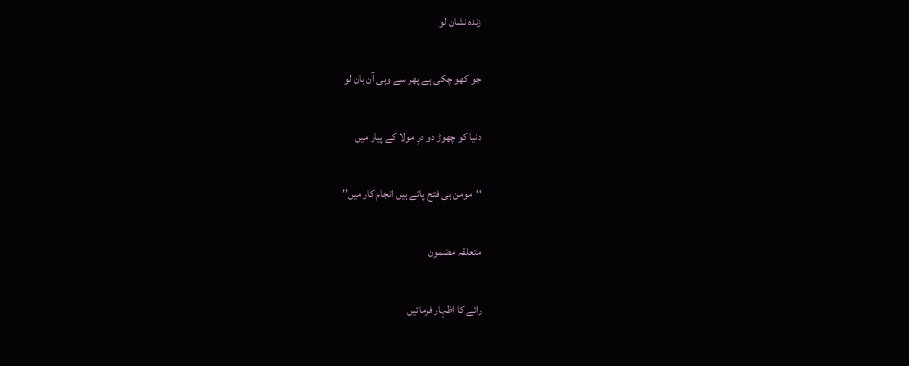زندہ نشان لو

جو کھو چکی ہے پھر سے وہی آن بان لو

دنیا کو چھوڑ دو درِ مولا کے پیار میں

‘‘مومن ہی فتح پاتے ہیں انجام کار میں’’

متعلقہ مضمون

رائے کا اظہار فرمائیں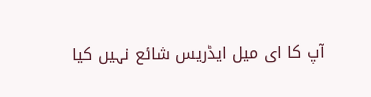آپ کا ای میل ایڈریس شائع نہیں کیا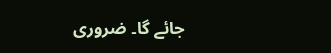جائے گا۔ ضروری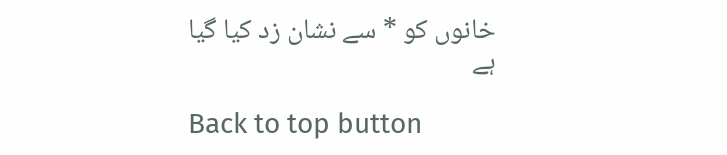خانوں کو * سے نشان زد کیا گیا ہے

Back to top button